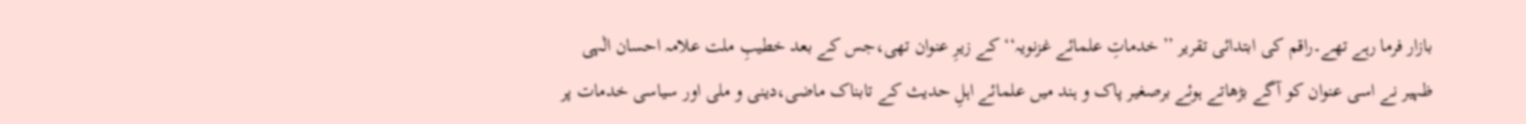بازار فرما رہے تھے۔راقم کی ابتدائی تقریر ’’خدماتِ علمائے غزنویہ‘‘ کے زیرِ عنوان تھی،جس کے بعد خطیبِ ملت علامہ احسان الٰہی ظہیر نے اسی عنوان کو آگے بڑھاتے ہوئے برصغیر پاک و ہند میں علمائے اہلِ حدیث کے تابناک ماضی،دینی و ملی اور سیاسی خدمات پر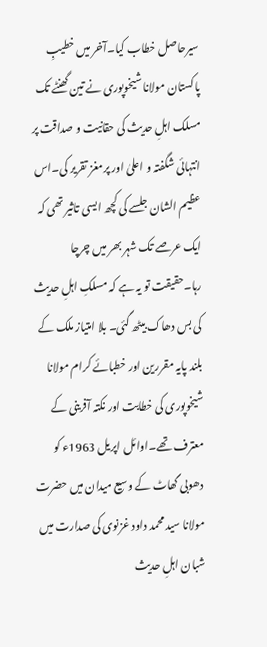سیرحاصل خطاب کیا۔آخر میں خطیبِ پاکستان مولانا شیخوپوری نے تین گھنٹے تک مسلک اہلِ حدیث کی حقانیت و صداقت پر انتہائی شگفتہ و اعلیٰ اور پرمغز تقریر کی۔اس عظیم الشان جلسے کی کچھ ایسی تاثیر تھی کہ ایک عرصے تک شہر بھر میں چرچا رہا۔حقیقت تو یہ ہے کہ مسلکِ اہلِ حدیث کی بس دھاک بیٹھ گئی۔ بلا امتیاز ملک کے بلند پایہ مقررین اور خطبائے کرام مولانا شیخوپوری کی خطابت اور نکتہ آفرینی کے معترف تھے۔اوائل اپریل 1963ء کو دھوبی گھاٹ کے وسیع میدان میں حضرت مولانا سید محمد داود غزنوی کی صدارت میں شبان اہلِ حدیث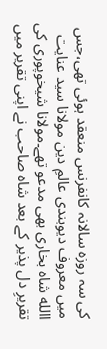کی سہ روزہ سالانہ کانفرنس منعقد ہوئی تھی،جس میں معروف دیوبندی عالمِ دین مولانا سید عنایت االله شاہ بخاری بھی مدعو تھے۔مولانا شیخوپوری کی تقریرِ دل پذیر کے بعد شاہ صاحب نے اپنی تقریر میں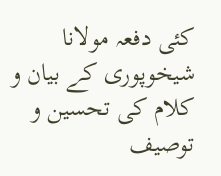کئی دفعہ مولانا شیخوپوری کے بیان و کلام کی تحسین و توصیف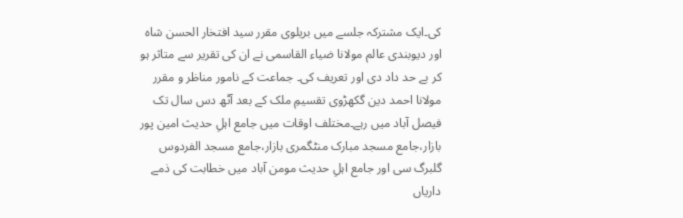کی۔ایک مشترکہ جلسے میں بریلوی مقرر سید افتخار الحسن شاہ اور دیوبندی عالم مولانا ضیاء القاسمی نے ان کی تقریر سے متاثر ہو کر بے حد داد دی اور تعریف کی۔ جماعت کے نامور مناظر و مقرر مولانا احمد دین گکھڑوی تقسیمِ ملک کے بعد آٹھ دس سال تک فیصل آباد میں رہے۔مختلف اوقات میں جامع اہلِ حدیث امین پور بازار،جامع مسجد مبارک منٹگمری بازار،جامع مسجد الفردوس گلبرگ سی اور جامع اہلِ حدیث مومن آباد میں خطابت کی ذمے داریاں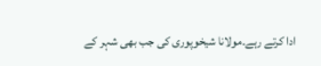ادا کرتے رہے۔مولانا شیخوپوری کی جب بھی شہر کے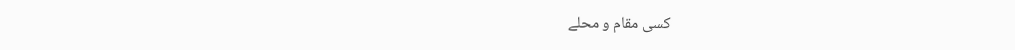کسی مقام و محلے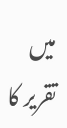میں تقریر کا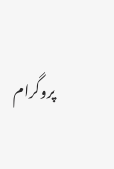پروگرام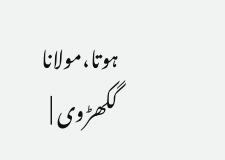ہوتا،مولانا گکھڑوی |